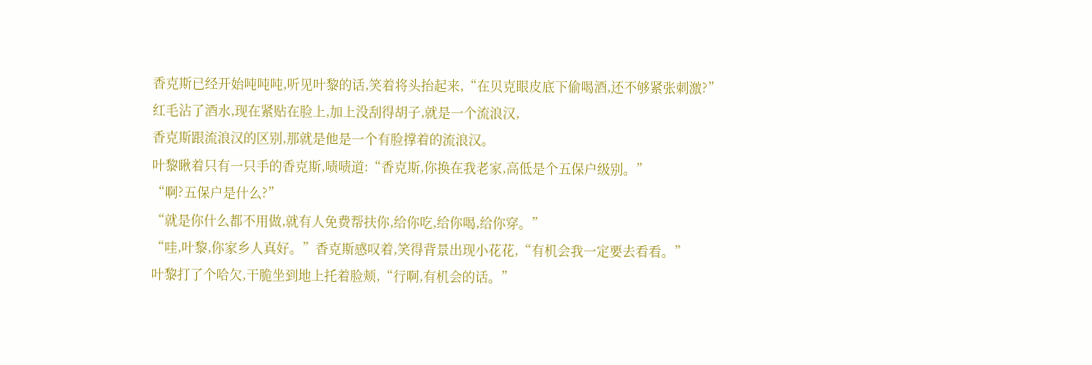香克斯已经开始吨吨吨,听见叶黎的话,笑着将头抬起来,“在贝克眼皮底下偷喝酒,还不够紧张刺激?”
红毛沾了酒水,现在紧贴在脸上,加上没刮得胡子,就是一个流浪汉,
香克斯跟流浪汉的区别,那就是他是一个有脸撑着的流浪汉。
叶黎瞅着只有一只手的香克斯,啧啧道:“香克斯,你换在我老家,高低是个五保户级别。”
“啊?五保户是什么?”
“就是你什么都不用做,就有人免费帮扶你,给你吃,给你喝,给你穿。”
“哇,叶黎,你家乡人真好。”香克斯感叹着,笑得背景出现小花花,“有机会我一定要去看看。”
叶黎打了个哈欠,干脆坐到地上托着脸颊,“行啊,有机会的话。”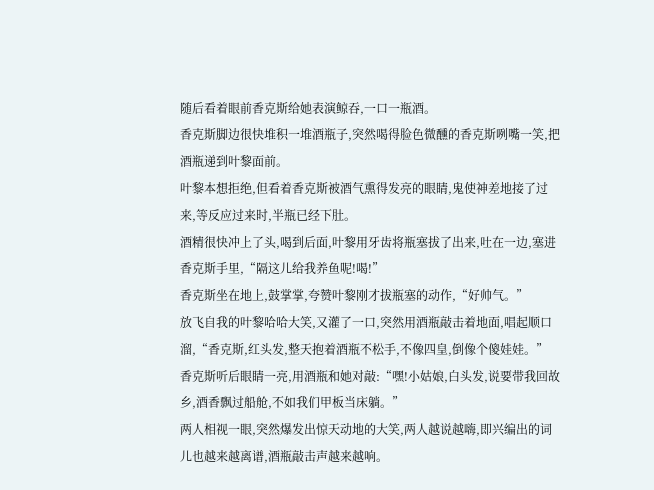随后看着眼前香克斯给她表演鲸吞,一口一瓶酒。
香克斯脚边很快堆积一堆酒瓶子,突然喝得脸色微醺的香克斯咧嘴一笑,把酒瓶递到叶黎面前。
叶黎本想拒绝,但看着香克斯被酒气熏得发亮的眼睛,鬼使神差地接了过来,等反应过来时,半瓶已经下肚。
酒精很快冲上了头,喝到后面,叶黎用牙齿将瓶塞拔了出来,吐在一边,塞进香克斯手里,“隔这儿给我养鱼呢!喝!”
香克斯坐在地上,鼓掌掌,夸赞叶黎刚才拔瓶塞的动作,“好帅气。”
放飞自我的叶黎哈哈大笑,又灌了一口,突然用酒瓶敲击着地面,唱起顺口溜,“香克斯,红头发,整天抱着酒瓶不松手,不像四皇,倒像个傻娃娃。”
香克斯听后眼睛一亮,用酒瓶和她对敲:“嘿!小姑娘,白头发,说要带我回故乡,酒香飘过船舱,不如我们甲板当床躺。”
两人相视一眼,突然爆发出惊天动地的大笑,两人越说越嗨,即兴编出的词儿也越来越离谱,酒瓶敲击声越来越响。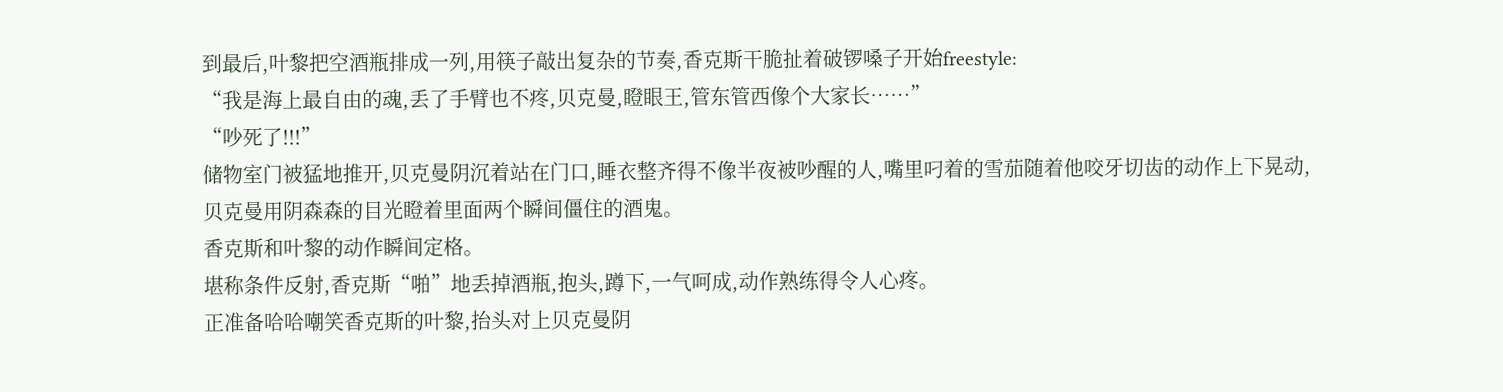到最后,叶黎把空酒瓶排成一列,用筷子敲出复杂的节奏,香克斯干脆扯着破锣嗓子开始freestyle:
“我是海上最自由的魂,丢了手臂也不疼,贝克曼,瞪眼王,管东管西像个大家长……”
“吵死了!!!”
储物室门被猛地推开,贝克曼阴沉着站在门口,睡衣整齐得不像半夜被吵醒的人,嘴里叼着的雪茄随着他咬牙切齿的动作上下晃动,
贝克曼用阴森森的目光瞪着里面两个瞬间僵住的酒鬼。
香克斯和叶黎的动作瞬间定格。
堪称条件反射,香克斯“啪”地丢掉酒瓶,抱头,蹲下,一气呵成,动作熟练得令人心疼。
正准备哈哈嘲笑香克斯的叶黎,抬头对上贝克曼阴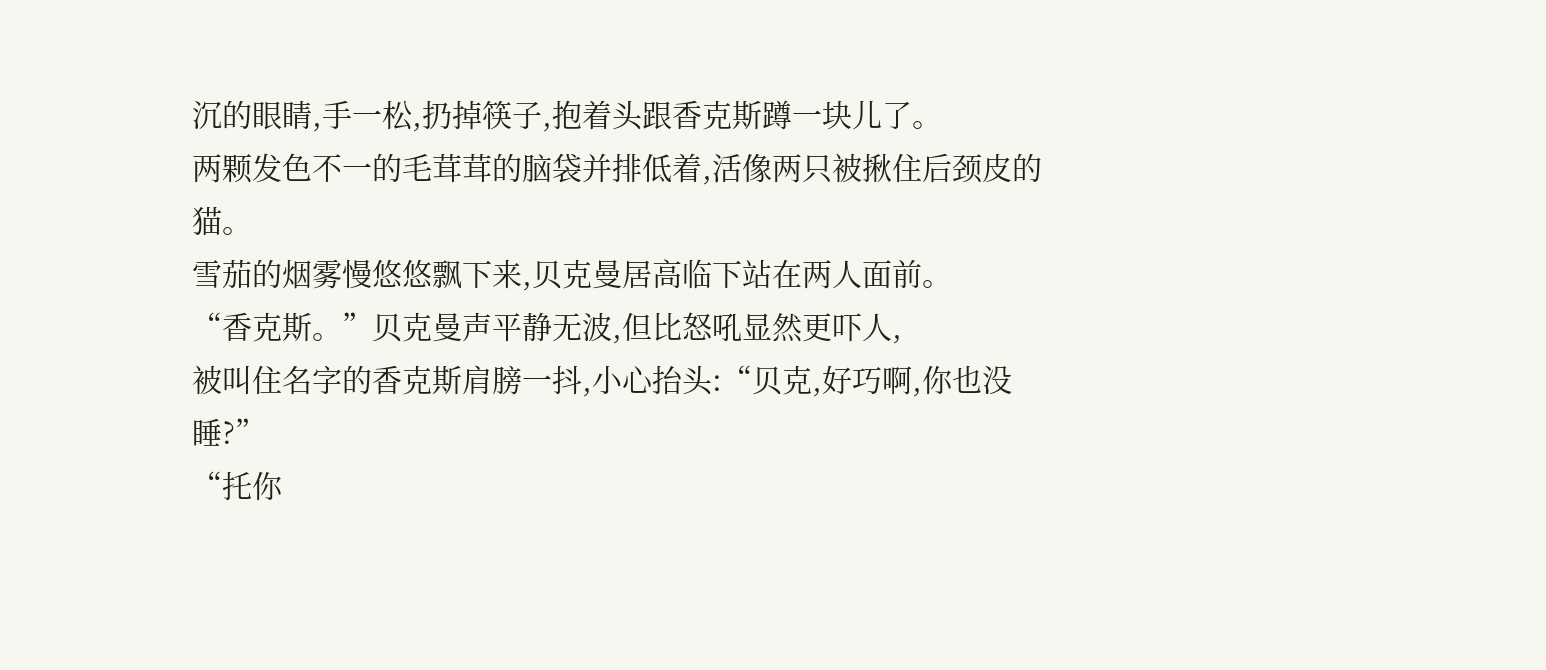沉的眼睛,手一松,扔掉筷子,抱着头跟香克斯蹲一块儿了。
两颗发色不一的毛茸茸的脑袋并排低着,活像两只被揪住后颈皮的猫。
雪茄的烟雾慢悠悠飘下来,贝克曼居高临下站在两人面前。
“香克斯。”贝克曼声平静无波,但比怒吼显然更吓人,
被叫住名字的香克斯肩膀一抖,小心抬头:“贝克,好巧啊,你也没睡?”
“托你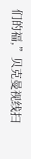们的福,”贝克曼视线扫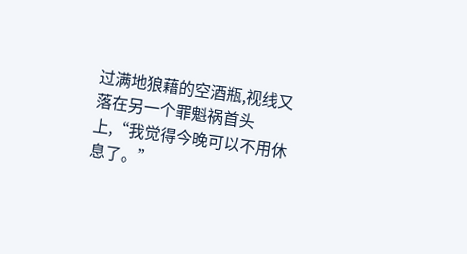过满地狼藉的空酒瓶,视线又落在另一个罪魁祸首头上,“我觉得今晚可以不用休息了。”